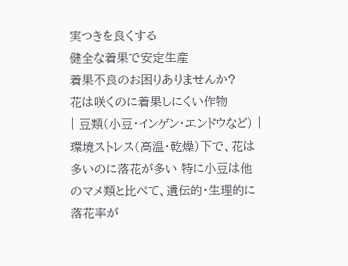実つきを良くする
健全な着果で安定生産
着果不良のお困りありませんか?
花は咲くのに着果しにくい作物
| 豆類(小豆・インゲン・エンドウなど) | 環境ストレス(高温・乾燥)下で、花は多いのに落花が多い 特に小豆は他のマメ類と比べて、遺伝的・生理的に落花率が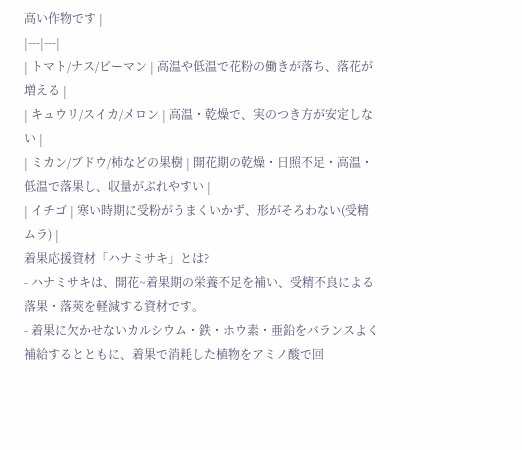高い作物です |
|---|---|
| トマト/ナス/ピーマン | 高温や低温で花粉の働きが落ち、落花が増える |
| キュウリ/スイカ/メロン | 高温・乾燥で、実のつき方が安定しない |
| ミカン/ブドウ/柿などの果樹 | 開花期の乾燥・日照不足・高温・低温で落果し、収量がぶれやすい |
| イチゴ | 寒い時期に受粉がうまくいかず、形がそろわない(受精ムラ) |
着果応援資材「ハナミサキ」とは?
- ハナミサキは、開花~着果期の栄養不足を補い、受精不良による落果・落莢を軽減する資材です。
- 着果に欠かせないカルシウム・鉄・ホウ素・亜鉛をバランスよく補給するとともに、着果で消耗した植物をアミノ酸で回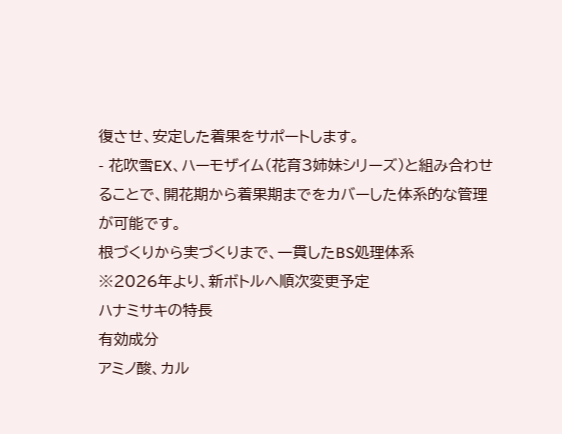復させ、安定した着果をサポートします。
- 花吹雪EX、ハーモザイム(花育3姉妹シリーズ)と組み合わせることで、開花期から着果期までをカバーした体系的な管理が可能です。
根づくりから実づくりまで、一貫したBS処理体系
※2026年より、新ボトルへ順次変更予定
ハナミサキの特長
有効成分
アミノ酸、カル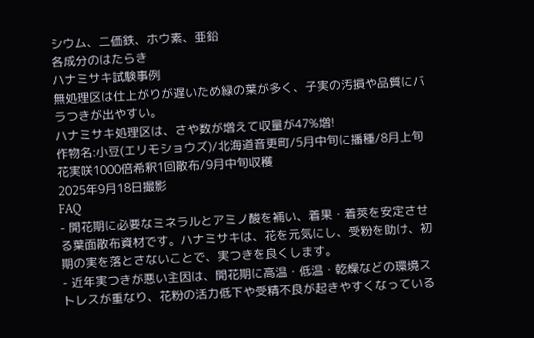シウム、二価鉄、ホウ素、亜鉛
各成分のはたらき
ハナミサキ試験事例
無処理区は仕上がりが遅いため緑の葉が多く、子実の汚損や品質にバラつきが出やすい。
ハナミサキ処理区は、さや数が増えて収量が47%増!
作物名:小豆(エリモショウズ)/北海道音更町/5月中旬に播種/8月上旬花実咲1000倍希釈1回散布/9月中旬収穫
2025年9月18日撮影
FAQ
- 開花期に必要なミネラルとアミノ酸を補い、着果・着莢を安定させる葉面散布資材です。ハナミサキは、花を元気にし、受粉を助け、初期の実を落とさないことで、実つきを良くします。
- 近年実つきが悪い主因は、開花期に高温・低温・乾燥などの環境ストレスが重なり、花粉の活力低下や受精不良が起きやすくなっている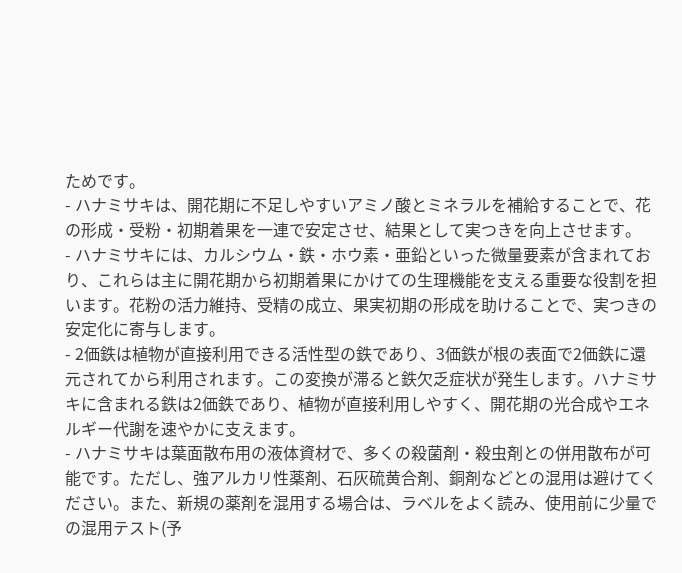ためです。
- ハナミサキは、開花期に不足しやすいアミノ酸とミネラルを補給することで、花の形成・受粉・初期着果を一連で安定させ、結果として実つきを向上させます。
- ハナミサキには、カルシウム・鉄・ホウ素・亜鉛といった微量要素が含まれており、これらは主に開花期から初期着果にかけての生理機能を支える重要な役割を担います。花粉の活力維持、受精の成立、果実初期の形成を助けることで、実つきの安定化に寄与します。
- 2価鉄は植物が直接利用できる活性型の鉄であり、3価鉄が根の表面で2価鉄に還元されてから利用されます。この変換が滞ると鉄欠乏症状が発生します。ハナミサキに含まれる鉄は2価鉄であり、植物が直接利用しやすく、開花期の光合成やエネルギー代謝を速やかに支えます。
- ハナミサキは葉面散布用の液体資材で、多くの殺菌剤・殺虫剤との併用散布が可能です。ただし、強アルカリ性薬剤、石灰硫黄合剤、銅剤などとの混用は避けてください。また、新規の薬剤を混用する場合は、ラベルをよく読み、使用前に少量での混用テスト(予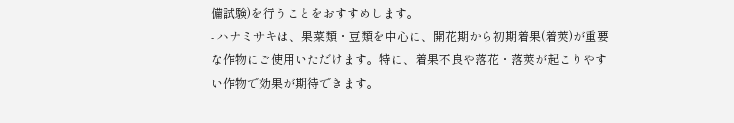備試験)を行うことをおすすめします。
- ハナミサキは、果菜類・豆類を中心に、開花期から初期着果(着莢)が重要な作物にご使用いただけます。特に、着果不良や落花・落莢が起こりやすい作物で効果が期待できます。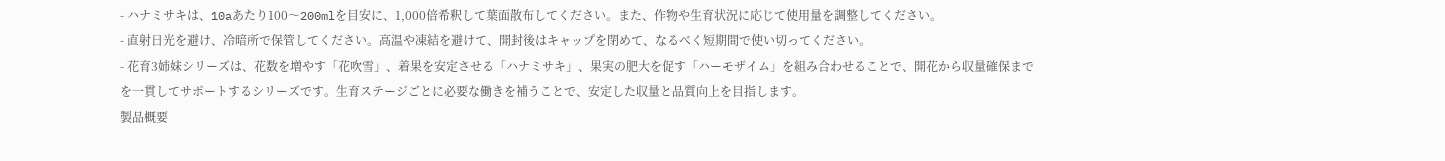- ハナミサキは、10aあたり100〜200mlを目安に、1,000倍希釈して葉面散布してください。また、作物や生育状況に応じて使用量を調整してください。
- 直射日光を避け、冷暗所で保管してください。高温や凍結を避けて、開封後はキャップを閉めて、なるべく短期間で使い切ってください。
- 花育3姉妹シリーズは、花数を増やす「花吹雪」、着果を安定させる「ハナミサキ」、果実の肥大を促す「ハーモザイム」を組み合わせることで、開花から収量確保までを一貫してサポートするシリーズです。生育ステージごとに必要な働きを補うことで、安定した収量と品質向上を目指します。
製品概要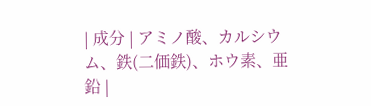| 成分 | アミノ酸、カルシウム、鉄(二価鉄)、ホウ素、亜鉛 |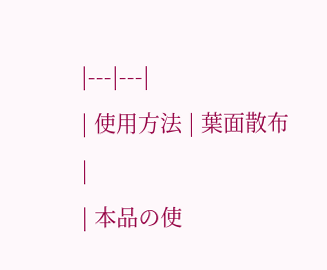|---|---|
| 使用方法 | 葉面散布 |
| 本品の使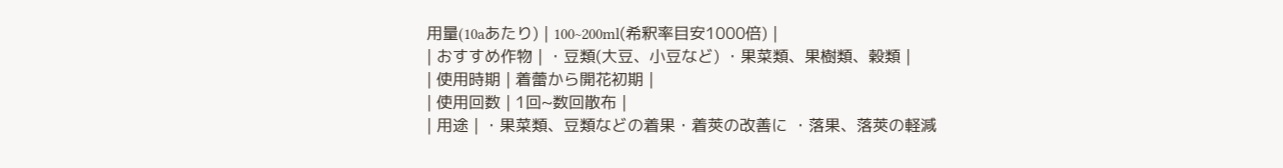用量(10aあたり) | 100~200ml(希釈率目安1000倍) |
| おすすめ作物 | ・豆類(大豆、小豆など) ・果菜類、果樹類、穀類 |
| 使用時期 | 着蕾から開花初期 |
| 使用回数 | 1回~数回散布 |
| 用途 | ・果菜類、豆類などの着果・着莢の改善に ・落果、落莢の軽減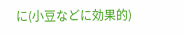に(小豆などに効果的)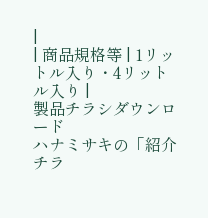|
| 商品規格等 | 1リットル入り・4リットル入り |
製品チラシダウンロード
ハナミサキの「紹介チラ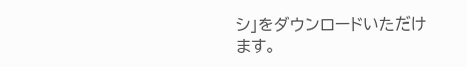シ」をダウンロードいただけます。